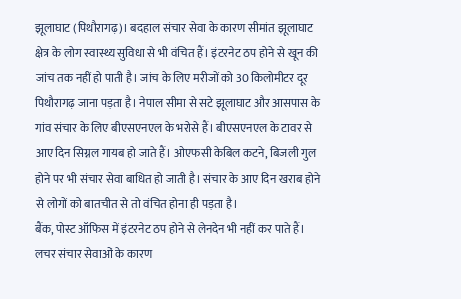झूलाघाट (पिथौरागढ़)। बदहाल संचार सेवा के कारण सीमांत झूलाघाट क्षेत्र के लोग स्वास्थ्य सुविधा से भी वंचित हैं। इंटरनेट ठप होने से खून की जांच तक नहीं हो पाती है। जांच के लिए मरीजों को 30 किलोमीटर दूर पिथौरागढ़ जाना पड़ता है। नेपाल सीमा से सटे झूलाघाट और आसपास के गांव संचार के लिए बीएसएनएल के भरोसे हैं। बीएसएनएल के टावर से आए दिन सिग्नल गायब हो जाते हैं। ओएफसी केबिल कटने, बिजली गुल होने पर भी संचार सेवा बाधित हो जाती है। संचार के आए दिन खराब होने से लोगों को बातचीत से तो वंचित होना ही पड़ता है।
बैंक, पोस्ट ऑफिस में इंटरनेट ठप होने से लेनदेन भी नहीं कर पाते हैं। लचर संचार सेवाओं के कारण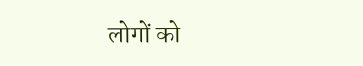लोगों को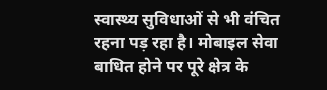स्वास्थ्य सुविधाओं से भी वंचित रहना पड़ रहा है। मोबाइल सेवा बाधित होने पर पूरे क्षेत्र के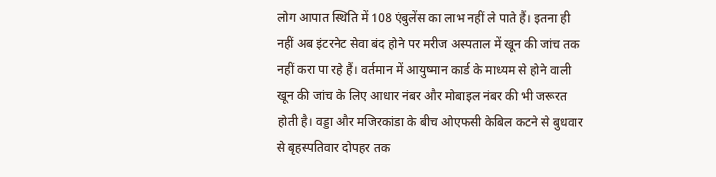लोग आपात स्थिति में 108 एंबुलेंस का लाभ नहीं ले पाते हैं। इतना ही नहीं अब इंटरनेट सेवा बंद होने पर मरीज अस्पताल में खून की जांच तक नहीं करा पा रहे हैं। वर्तमान में आयुष्मान कार्ड के माध्यम से होने वाली खून की जांच के लिए आधार नंबर और मोबाइल नंबर की भी जरूरत होती है। वड्डा और मजिरकांडा के बीच ओएफसी केबिल कटने से बुधवार से बृहस्पतिवार दोपहर तक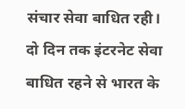संचार सेवा बाधित रही।
दो दिन तक इंटरनेट सेवा बाधित रहने से भारत के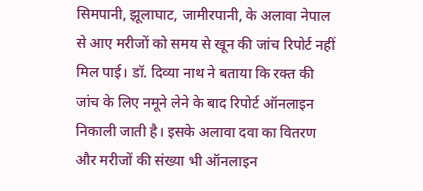सिमपानी, झूलाघाट, जामीरपानी, के अलावा नेपाल से आए मरीजों को समय से खून की जांच रिपोर्ट नहीं मिल पाई। डॉ. दिव्या नाथ ने बताया कि रक्त की जांच के लिए नमूने लेने के बाद रिपोर्ट ऑनलाइन निकाली जाती है। इसके अलावा दवा का वितरण और मरीजों की संख्या भी ऑनलाइन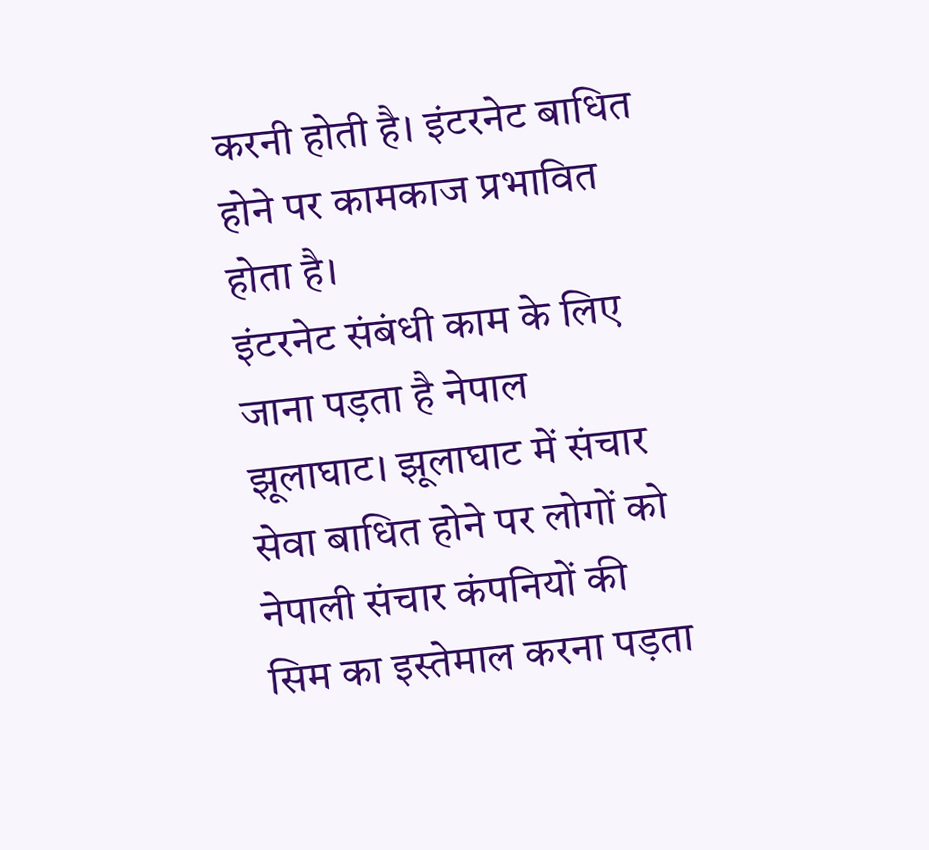करनी होती है। इंटरनेट बाधित होने पर कामकाज प्रभावित होता है।
इंटरनेट संबंधी काम के लिए जाना पड़ता है नेपाल
झूलाघाट। झूलाघाट में संचार सेवा बाधित होने पर लोगों को नेपाली संचार कंपनियों की सिम का इस्तेमाल करना पड़ता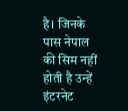है। जिनके पास नेपाल की सिम नहीं होती है उन्हें इंटरनेट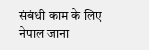संबंधी काम के लिए नेपाल जाना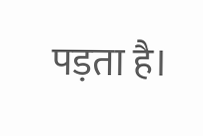पड़ता है।